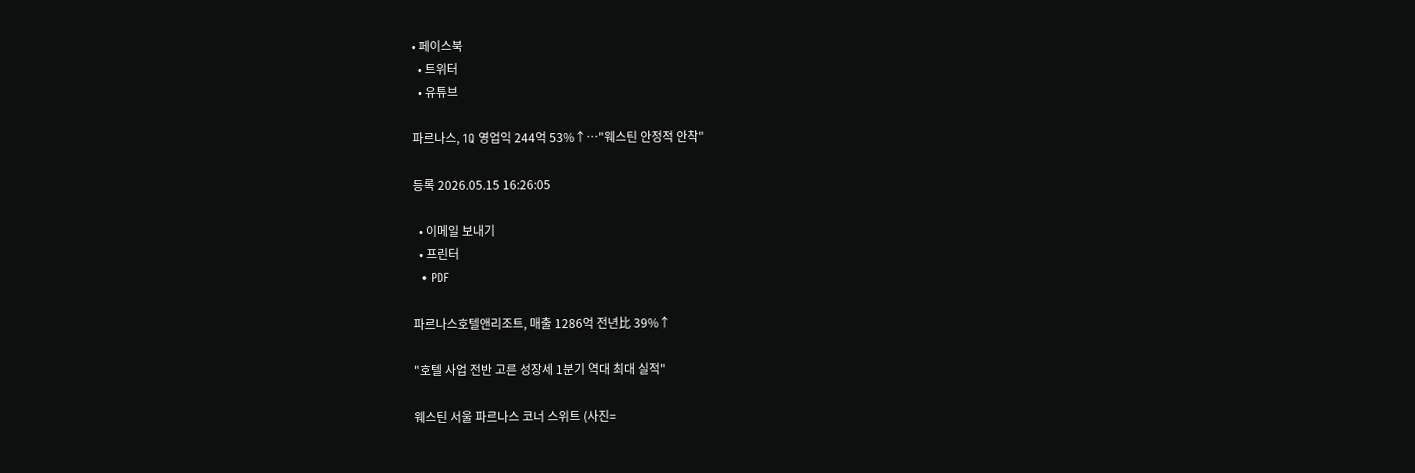• 페이스북
  • 트위터
  • 유튜브

파르나스, 1Q 영업익 244억 53%↑…"웨스틴 안정적 안착"

등록 2026.05.15 16:26:05

  • 이메일 보내기
  • 프린터
  • PDF

파르나스호텔앤리조트, 매출 1286억 전년比 39%↑

"호텔 사업 전반 고른 성장세 1분기 역대 최대 실적"

웨스틴 서울 파르나스 코너 스위트 (사진=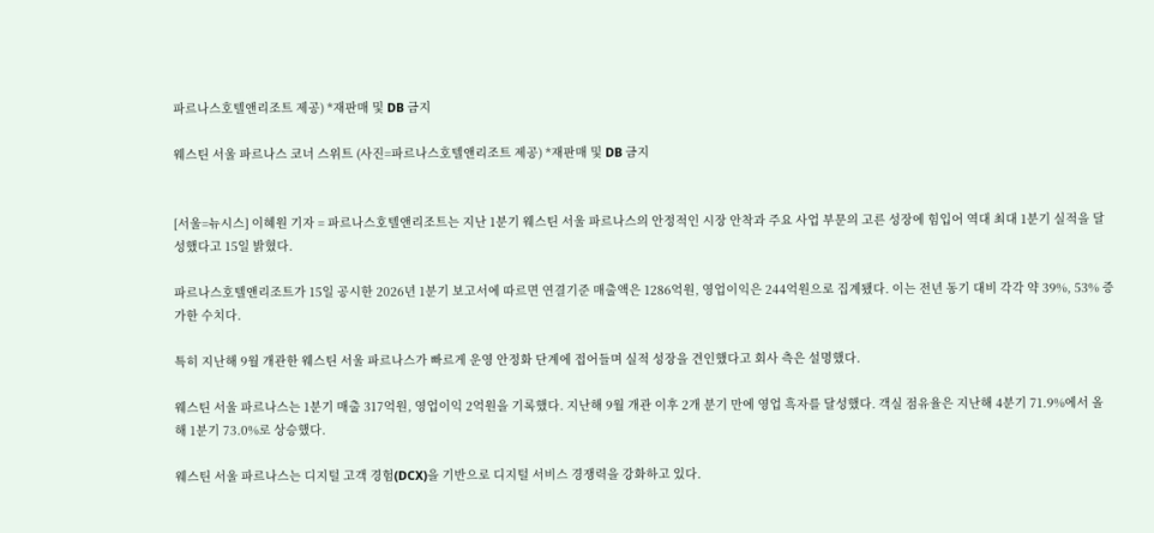파르나스호텔앤리조트 제공) *재판매 및 DB 금지

웨스틴 서울 파르나스 코너 스위트 (사진=파르나스호텔앤리조트 제공) *재판매 및 DB 금지


[서울=뉴시스] 이혜원 기자 = 파르나스호텔앤리조트는 지난 1분기 웨스틴 서울 파르나스의 안정적인 시장 안착과 주요 사업 부문의 고른 성장에 힘입어 역대 최대 1분기 실적을 달성했다고 15일 밝혔다.

파르나스호텔앤리조트가 15일 공시한 2026년 1분기 보고서에 따르면 연결기준 매출액은 1286억원, 영업이익은 244억원으로 집계됐다. 이는 전년 동기 대비 각각 약 39%, 53% 증가한 수치다.

특히 지난해 9월 개관한 웨스틴 서울 파르나스가 빠르게 운영 안정화 단계에 접어들며 실적 성장을 견인했다고 회사 측은 설명했다.

웨스틴 서울 파르나스는 1분기 매출 317억원, 영업이익 2억원을 기록했다. 지난해 9월 개관 이후 2개 분기 만에 영업 흑자를 달성했다. 객실 점유율은 지난해 4분기 71.9%에서 올해 1분기 73.0%로 상승했다.

웨스틴 서울 파르나스는 디지털 고객 경험(DCX)을 기반으로 디지털 서비스 경쟁력을 강화하고 있다.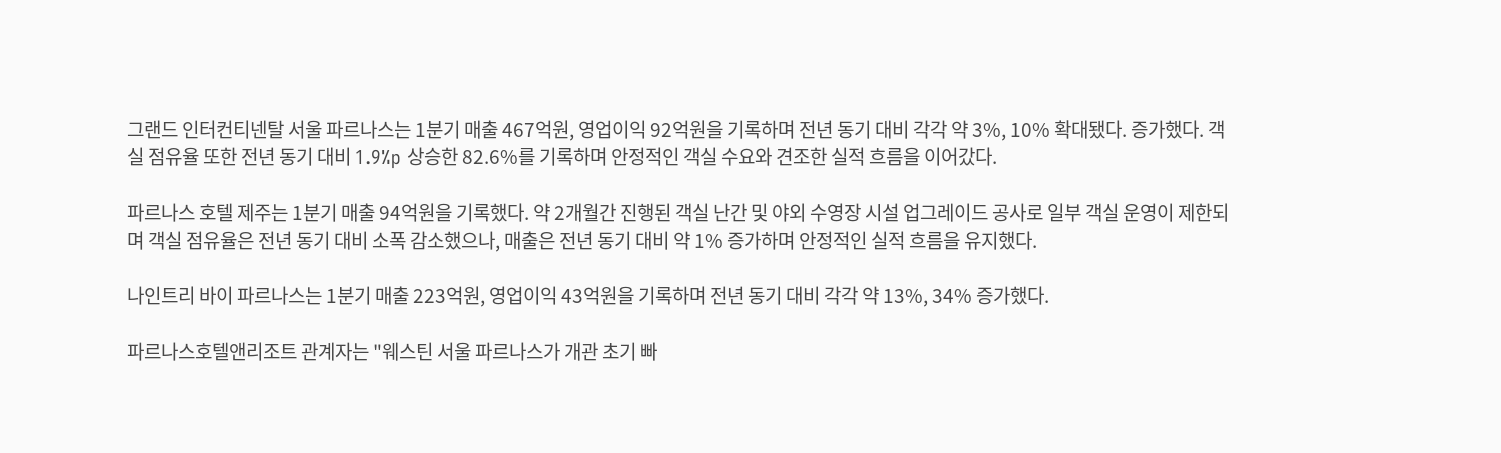그랜드 인터컨티넨탈 서울 파르나스는 1분기 매출 467억원, 영업이익 92억원을 기록하며 전년 동기 대비 각각 약 3%, 10% 확대됐다. 증가했다. 객실 점유율 또한 전년 동기 대비 1.9%p 상승한 82.6%를 기록하며 안정적인 객실 수요와 견조한 실적 흐름을 이어갔다.

파르나스 호텔 제주는 1분기 매출 94억원을 기록했다. 약 2개월간 진행된 객실 난간 및 야외 수영장 시설 업그레이드 공사로 일부 객실 운영이 제한되며 객실 점유율은 전년 동기 대비 소폭 감소했으나, 매출은 전년 동기 대비 약 1% 증가하며 안정적인 실적 흐름을 유지했다.

나인트리 바이 파르나스는 1분기 매출 223억원, 영업이익 43억원을 기록하며 전년 동기 대비 각각 약 13%, 34% 증가했다.

파르나스호텔앤리조트 관계자는 "웨스틴 서울 파르나스가 개관 초기 빠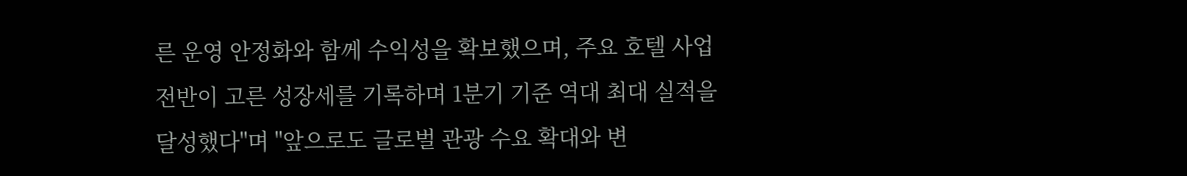른 운영 안정화와 함께 수익성을 확보했으며, 주요 호텔 사업 전반이 고른 성장세를 기록하며 1분기 기준 역대 최대 실적을 달성했다"며 "앞으로도 글로벌 관광 수요 확대와 변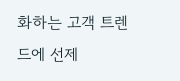화하는 고객 트렌드에 선제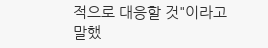적으로 대응할 것"이라고 말했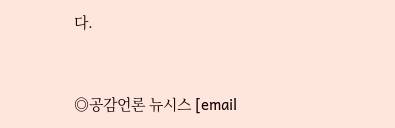다.


◎공감언론 뉴시스 [email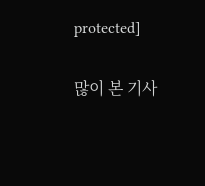protected]

많이 본 기사